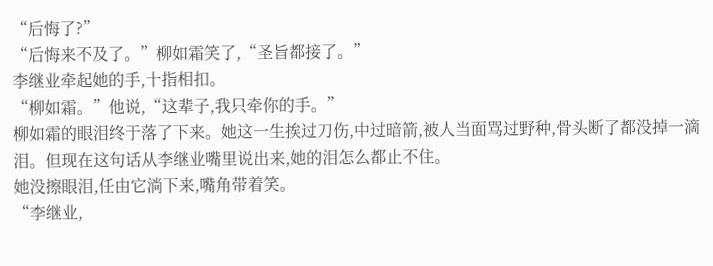“后悔了?”
“后悔来不及了。”柳如霜笑了,“圣旨都接了。”
李继业牵起她的手,十指相扣。
“柳如霜。”他说,“这辈子,我只牵你的手。”
柳如霜的眼泪终于落了下来。她这一生挨过刀伤,中过暗箭,被人当面骂过野种,骨头断了都没掉一滴泪。但现在这句话从李继业嘴里说出来,她的泪怎么都止不住。
她没擦眼泪,任由它淌下来,嘴角带着笑。
“李继业,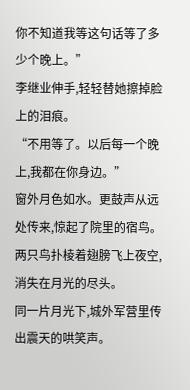你不知道我等这句话等了多少个晚上。”
李继业伸手,轻轻替她擦掉脸上的泪痕。
“不用等了。以后每一个晚上,我都在你身边。”
窗外月色如水。更鼓声从远处传来,惊起了院里的宿鸟。两只鸟扑棱着翅膀飞上夜空,消失在月光的尽头。
同一片月光下,城外军营里传出震天的哄笑声。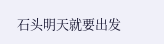石头明天就要出发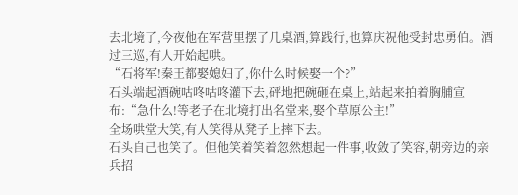去北境了,今夜他在军营里摆了几桌酒,算践行,也算庆祝他受封忠勇伯。酒过三巡,有人开始起哄。
“石将军!秦王都娶媳妇了,你什么时候娶一个?”
石头端起酒碗咕咚咕咚灌下去,砰地把碗砸在桌上,站起来拍着胸脯宣布:“急什么!等老子在北境打出名堂来,娶个草原公主!”
全场哄堂大笑,有人笑得从凳子上摔下去。
石头自己也笑了。但他笑着笑着忽然想起一件事,收敛了笑容,朝旁边的亲兵招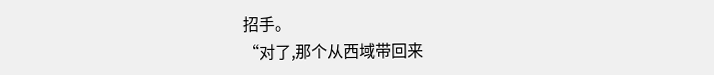招手。
“对了,那个从西域带回来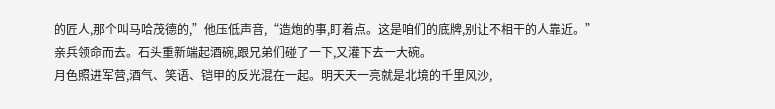的匠人,那个叫马哈茂德的,”他压低声音,“造炮的事,盯着点。这是咱们的底牌,别让不相干的人靠近。”
亲兵领命而去。石头重新端起酒碗,跟兄弟们碰了一下,又灌下去一大碗。
月色照进军营,酒气、笑语、铠甲的反光混在一起。明天天一亮就是北境的千里风沙,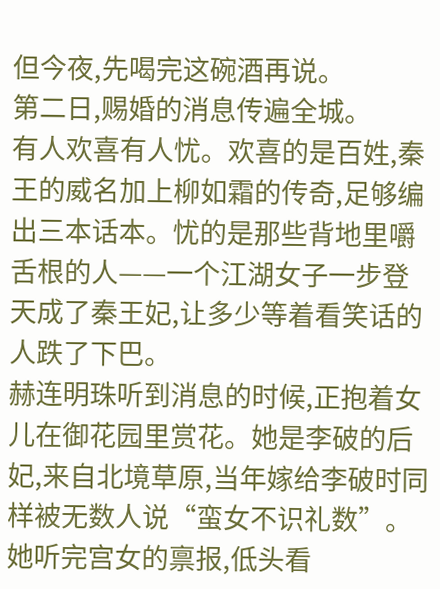但今夜,先喝完这碗酒再说。
第二日,赐婚的消息传遍全城。
有人欢喜有人忧。欢喜的是百姓,秦王的威名加上柳如霜的传奇,足够编出三本话本。忧的是那些背地里嚼舌根的人——一个江湖女子一步登天成了秦王妃,让多少等着看笑话的人跌了下巴。
赫连明珠听到消息的时候,正抱着女儿在御花园里赏花。她是李破的后妃,来自北境草原,当年嫁给李破时同样被无数人说“蛮女不识礼数”。
她听完宫女的禀报,低头看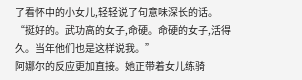了看怀中的小女儿,轻轻说了句意味深长的话。
“挺好的。武功高的女子,命硬。命硬的女子,活得久。当年他们也是这样说我。”
阿娜尔的反应更加直接。她正带着女儿练骑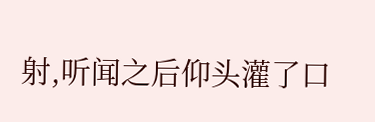射,听闻之后仰头灌了口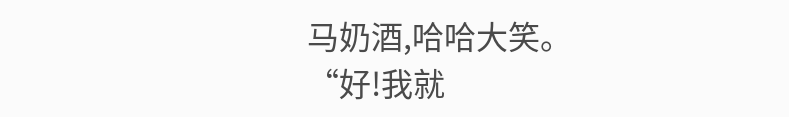马奶酒,哈哈大笑。
“好!我就